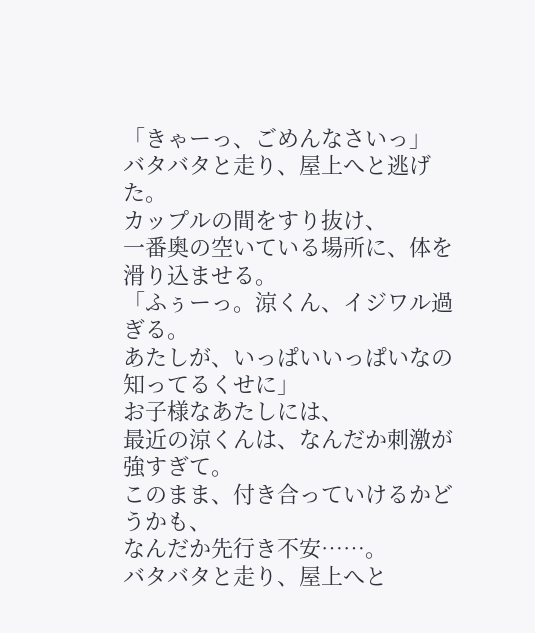「きゃーっ、ごめんなさいっ」
バタバタと走り、屋上へと逃げた。
カップルの間をすり抜け、
一番奥の空いている場所に、体を滑り込ませる。
「ふぅーっ。涼くん、イジワル過ぎる。
あたしが、いっぱいいっぱいなの知ってるくせに」
お子様なあたしには、
最近の涼くんは、なんだか刺激が強すぎて。
このまま、付き合っていけるかどうかも、
なんだか先行き不安……。
バタバタと走り、屋上へと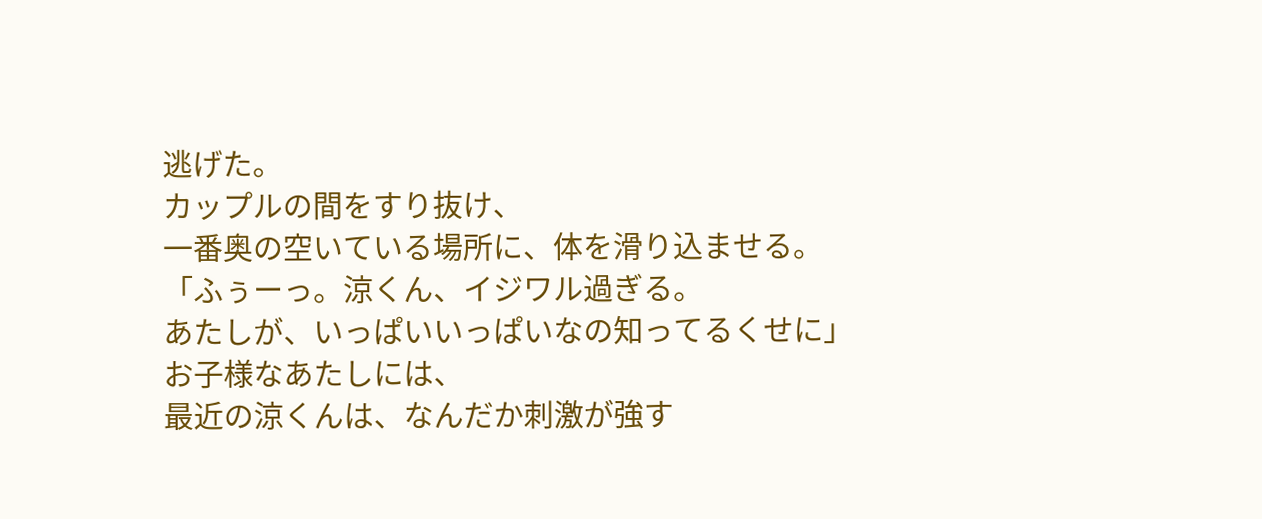逃げた。
カップルの間をすり抜け、
一番奥の空いている場所に、体を滑り込ませる。
「ふぅーっ。涼くん、イジワル過ぎる。
あたしが、いっぱいいっぱいなの知ってるくせに」
お子様なあたしには、
最近の涼くんは、なんだか刺激が強す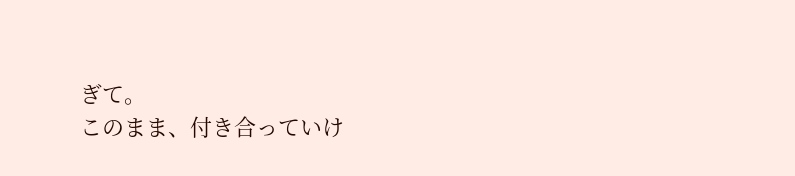ぎて。
このまま、付き合っていけ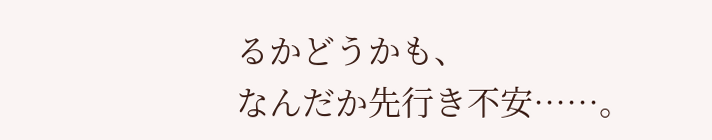るかどうかも、
なんだか先行き不安……。